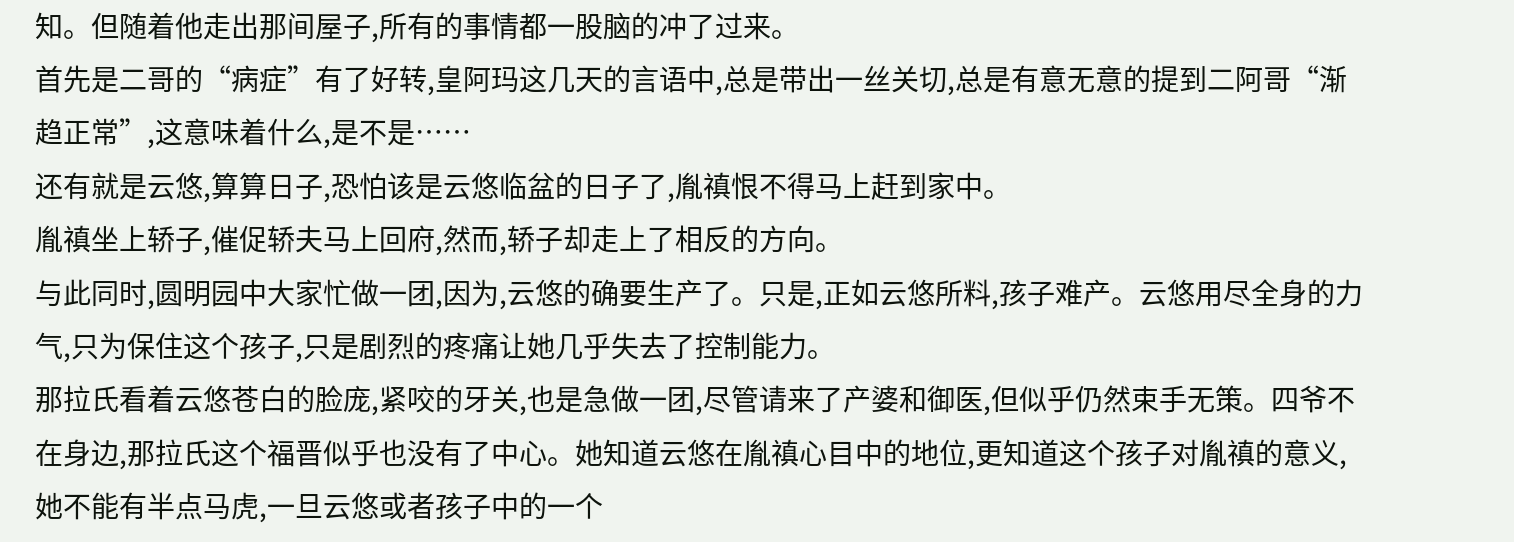知。但随着他走出那间屋子,所有的事情都一股脑的冲了过来。
首先是二哥的“病症”有了好转,皇阿玛这几天的言语中,总是带出一丝关切,总是有意无意的提到二阿哥“渐趋正常”,这意味着什么,是不是……
还有就是云悠,算算日子,恐怕该是云悠临盆的日子了,胤禛恨不得马上赶到家中。
胤禛坐上轿子,催促轿夫马上回府,然而,轿子却走上了相反的方向。
与此同时,圆明园中大家忙做一团,因为,云悠的确要生产了。只是,正如云悠所料,孩子难产。云悠用尽全身的力气,只为保住这个孩子,只是剧烈的疼痛让她几乎失去了控制能力。
那拉氏看着云悠苍白的脸庞,紧咬的牙关,也是急做一团,尽管请来了产婆和御医,但似乎仍然束手无策。四爷不在身边,那拉氏这个福晋似乎也没有了中心。她知道云悠在胤禛心目中的地位,更知道这个孩子对胤禛的意义,她不能有半点马虎,一旦云悠或者孩子中的一个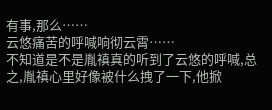有事,那么……
云悠痛苦的呼喊响彻云霄……
不知道是不是胤禛真的听到了云悠的呼喊,总之,胤禛心里好像被什么拽了一下,他掀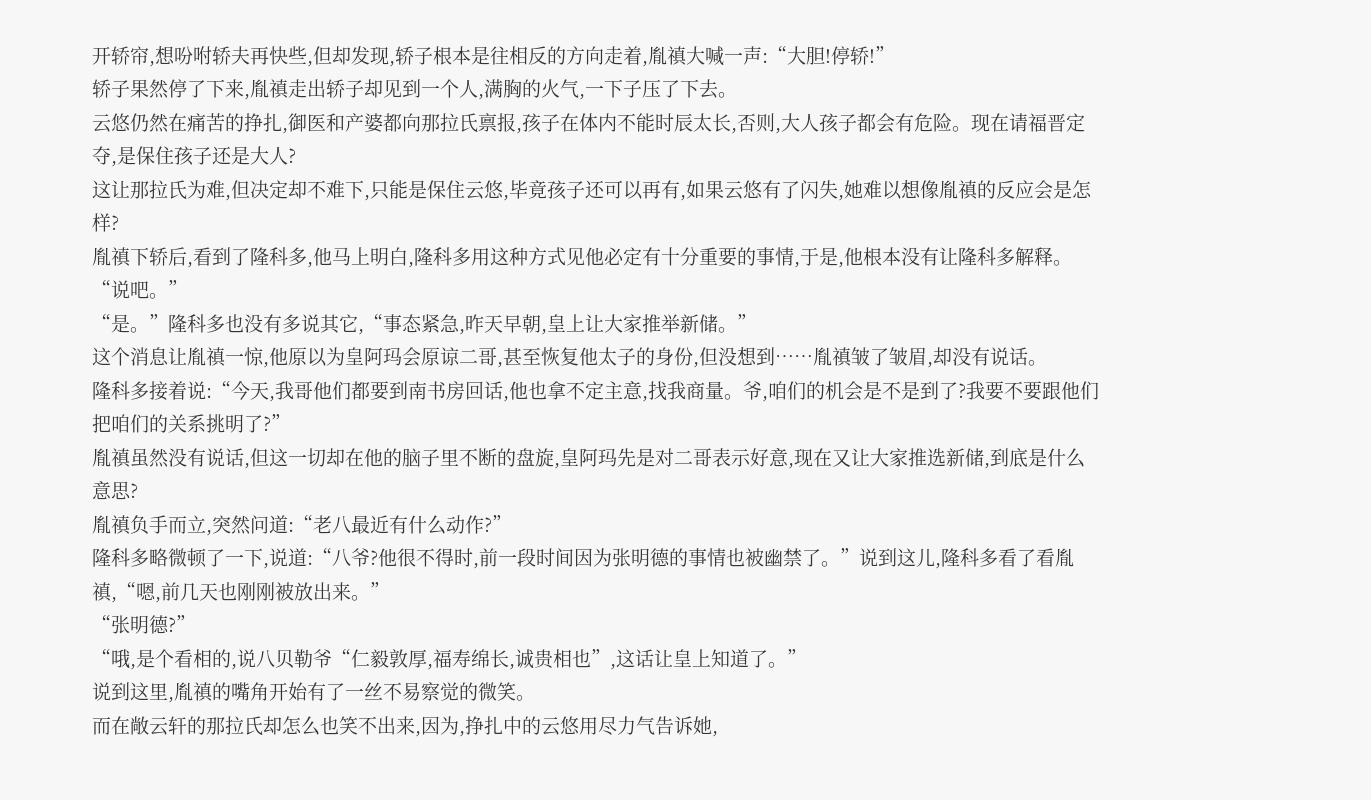开轿帘,想吩咐轿夫再快些,但却发现,轿子根本是往相反的方向走着,胤禛大喊一声:“大胆!停轿!”
轿子果然停了下来,胤禛走出轿子却见到一个人,满胸的火气,一下子压了下去。
云悠仍然在痛苦的挣扎,御医和产婆都向那拉氏禀报,孩子在体内不能时辰太长,否则,大人孩子都会有危险。现在请福晋定夺,是保住孩子还是大人?
这让那拉氏为难,但决定却不难下,只能是保住云悠,毕竟孩子还可以再有,如果云悠有了闪失,她难以想像胤禛的反应会是怎样?
胤禛下轿后,看到了隆科多,他马上明白,隆科多用这种方式见他必定有十分重要的事情,于是,他根本没有让隆科多解释。
“说吧。”
“是。”隆科多也没有多说其它,“事态紧急,昨天早朝,皇上让大家推举新储。”
这个消息让胤禛一惊,他原以为皇阿玛会原谅二哥,甚至恢复他太子的身份,但没想到……胤禛皱了皱眉,却没有说话。
隆科多接着说:“今天,我哥他们都要到南书房回话,他也拿不定主意,找我商量。爷,咱们的机会是不是到了?我要不要跟他们把咱们的关系挑明了?”
胤禛虽然没有说话,但这一切却在他的脑子里不断的盘旋,皇阿玛先是对二哥表示好意,现在又让大家推选新储,到底是什么意思?
胤禛负手而立,突然问道:“老八最近有什么动作?”
隆科多略微顿了一下,说道:“八爷?他很不得时,前一段时间因为张明德的事情也被幽禁了。”说到这儿,隆科多看了看胤禛,“嗯,前几天也刚刚被放出来。”
“张明德?”
“哦,是个看相的,说八贝勒爷“仁毅敦厚,福寿绵长,诚贵相也”,这话让皇上知道了。”
说到这里,胤禛的嘴角开始有了一丝不易察觉的微笑。
而在敞云轩的那拉氏却怎么也笑不出来,因为,挣扎中的云悠用尽力气告诉她,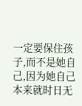一定要保住孩子,而不是她自己,因为她自己本来就时日无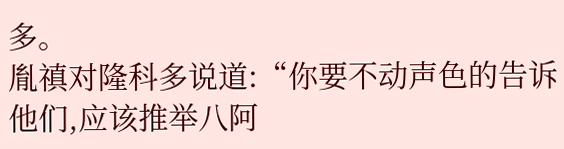多。
胤禛对隆科多说道:“你要不动声色的告诉他们,应该推举八阿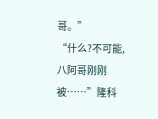哥。”
“什么?不可能,八阿哥刚刚被……”隆科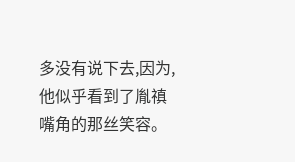多没有说下去,因为,他似乎看到了胤禛嘴角的那丝笑容。